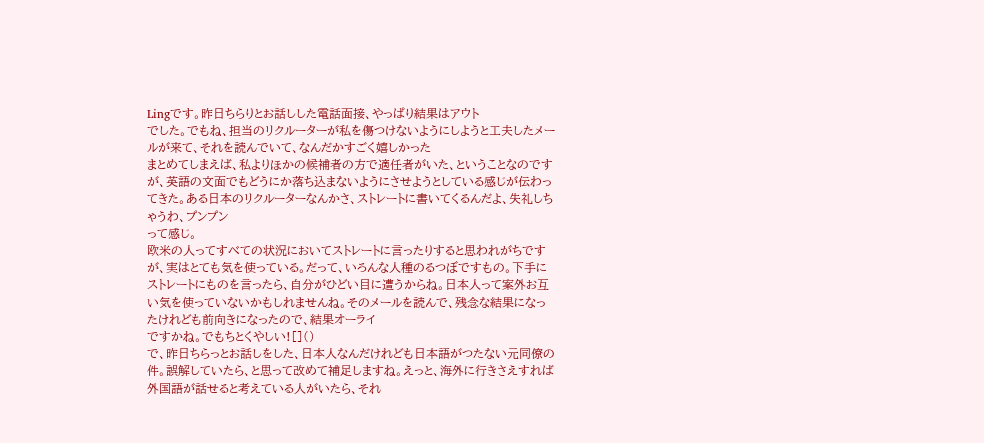Lingです。昨日ちらりとお話しした電話面接、やっぱり結果はアウト
でした。でもね、担当のリクルーターが私を傷つけないようにしようと工夫したメールが来て、それを読んでいて、なんだかすごく嬉しかった
まとめてしまえば、私よりほかの候補者の方で適任者がいた、ということなのですが、英語の文面でもどうにか落ち込まないようにさせようとしている感じが伝わってきた。ある日本のリクルーターなんかさ、ストレートに書いてくるんだよ、失礼しちゃうわ、プンプン
って感じ。
欧米の人ってすべての状況においてストレートに言ったりすると思われがちですが、実はとても気を使っている。だって、いろんな人種のるつぼですもの。下手にストレートにものを言ったら、自分がひどい目に遭うからね。日本人って案外お互い気を使っていないかもしれませんね。そのメールを読んで、残念な結果になったけれども前向きになったので、結果オーライ
ですかね。でもちとくやしい![]()
で、昨日ちらっとお話しをした、日本人なんだけれども日本語がつたない元同僚の件。誤解していたら、と思って改めて補足しますね。えっと、海外に行きさえすれば外国語が話せると考えている人がいたら、それ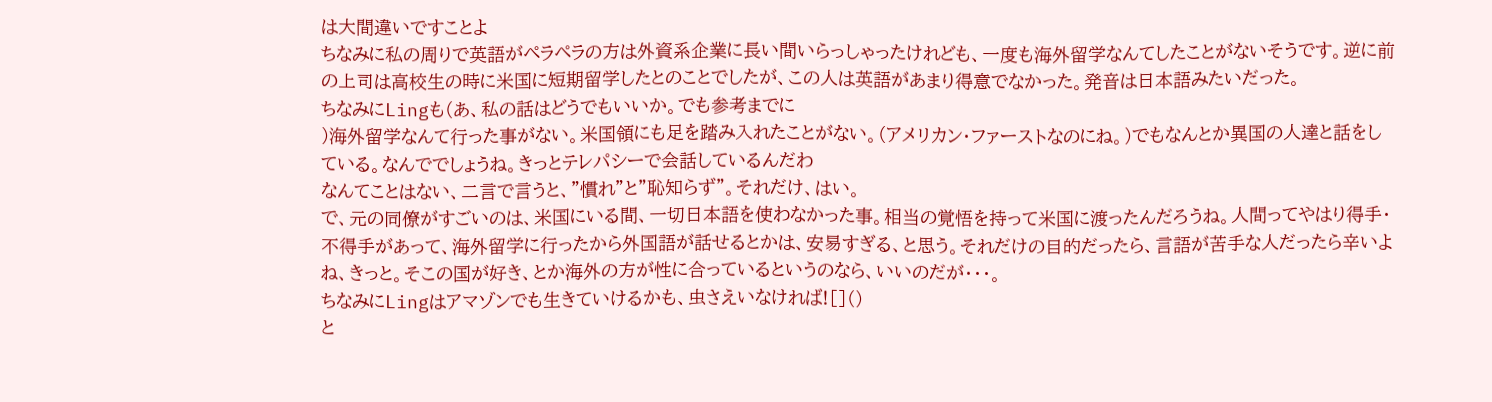は大間違いですことよ
ちなみに私の周りで英語がペラペラの方は外資系企業に長い間いらっしゃったけれども、一度も海外留学なんてしたことがないそうです。逆に前の上司は高校生の時に米国に短期留学したとのことでしたが、この人は英語があまり得意でなかった。発音は日本語みたいだった。
ちなみにLingも(あ、私の話はどうでもいいか。でも参考までに
)海外留学なんて行った事がない。米国領にも足を踏み入れたことがない。(アメリカン・ファーストなのにね。)でもなんとか異国の人達と話をしている。なんででしょうね。きっとテレパシーで会話しているんだわ
なんてことはない、二言で言うと、”慣れ”と”恥知らず”。それだけ、はい。
で、元の同僚がすごいのは、米国にいる間、一切日本語を使わなかった事。相当の覚悟を持って米国に渡ったんだろうね。人間ってやはり得手・不得手があって、海外留学に行ったから外国語が話せるとかは、安易すぎる、と思う。それだけの目的だったら、言語が苦手な人だったら辛いよね、きっと。そこの国が好き、とか海外の方が性に合っているというのなら、いいのだが・・・。
ちなみにLingはアマゾンでも生きていけるかも、虫さえいなければ![]()
と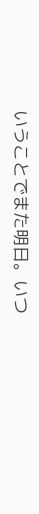いうことでまた明日。いつ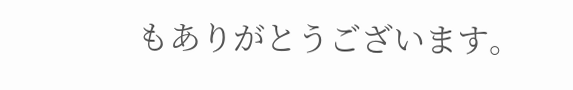もありがとうございます。